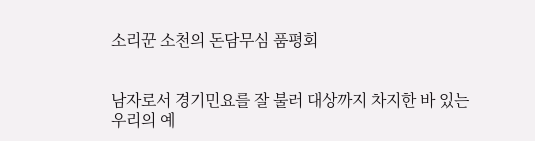소리꾼 소천의 돈담무심 품평회


남자로서 경기민요를 잘 불러 대상까지 차지한 바 있는
우리의 예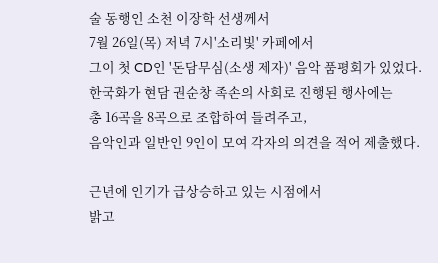술 동행인 소천 이장학 선생께서
7월 26일(목) 저녁 7시'소리빛' 카페에서
그이 첫 CD인 '돈담무심(소생 제자)' 음악 품평회가 있었다.
한국화가 현담 권순창 족손의 사회로 진행된 행사에는
총 16곡을 8곡으로 조합하여 들려주고,
음악인과 일반인 9인이 모여 각자의 의견을 적어 제출했다.

근년에 인기가 급상승하고 있는 시점에서
밝고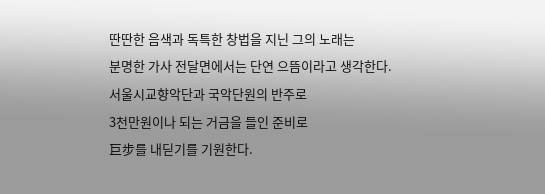딴딴한 음색과 독특한 창법을 지닌 그의 노래는
분명한 가사 전달면에서는 단연 으뜸이라고 생각한다.
서울시교향악단과 국악단원의 반주로
3천만원이나 되는 거금을 들인 준비로
巨步를 내딛기를 기원한다.